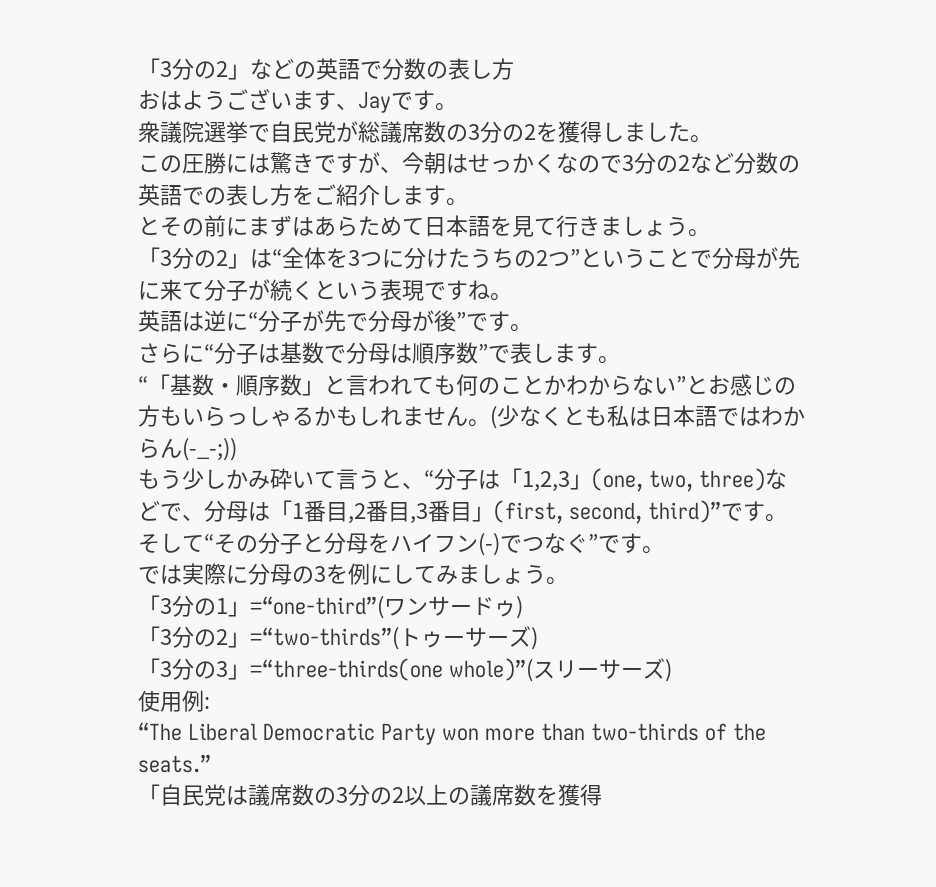「3分の2」などの英語で分数の表し方
おはようございます、Jayです。
衆議院選挙で自民党が総議席数の3分の2を獲得しました。
この圧勝には驚きですが、今朝はせっかくなので3分の2など分数の英語での表し方をご紹介します。
とその前にまずはあらためて日本語を見て行きましょう。
「3分の2」は“全体を3つに分けたうちの2つ”ということで分母が先に来て分子が続くという表現ですね。
英語は逆に“分子が先で分母が後”です。
さらに“分子は基数で分母は順序数”で表します。
“「基数・順序数」と言われても何のことかわからない”とお感じの方もいらっしゃるかもしれません。(少なくとも私は日本語ではわからん(-_-;))
もう少しかみ砕いて言うと、“分子は「1,2,3」(one, two, three)などで、分母は「1番目,2番目,3番目」(first, second, third)”です。
そして“その分子と分母をハイフン(-)でつなぐ”です。
では実際に分母の3を例にしてみましょう。
「3分の1」=“one-third”(ワンサードゥ)
「3分の2」=“two-thirds”(トゥーサーズ)
「3分の3」=“three-thirds(one whole)”(スリーサーズ)
使用例:
“The Liberal Democratic Party won more than two-thirds of the seats.”
「自民党は議席数の3分の2以上の議席数を獲得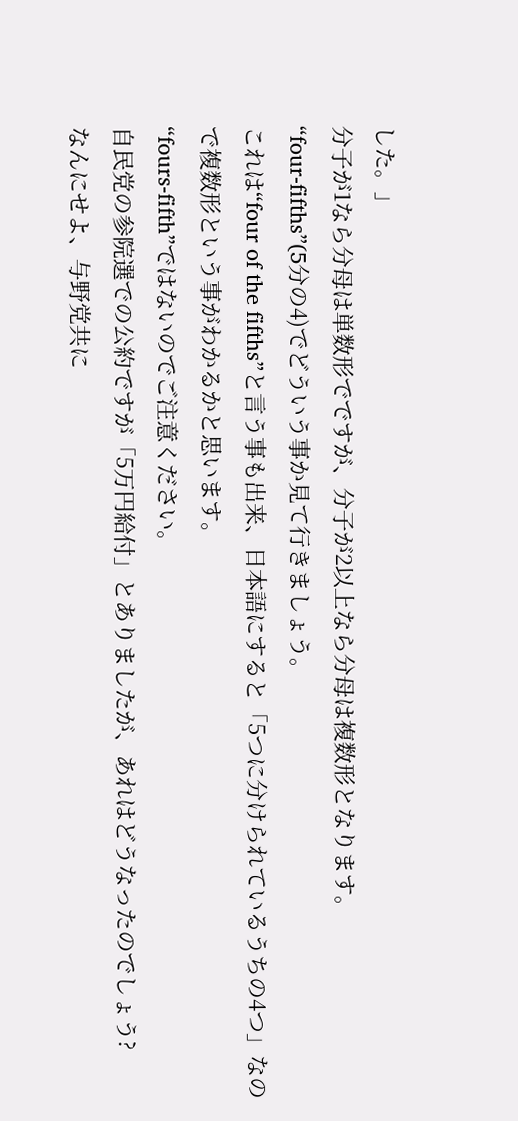した。」
分子が1なら分母は単数形でですが、分子が2以上なら分母は複数形となります。
“four-fifths”(5分の4)でどういう事か見て行きましょう。
これは“four of the fifths”と言う事も出来、日本語にすると「5つに分けられているうちの4つ」なので複数形という事がわかるかと思います。
“fours-fifth”ではないのでご注意ください。
自民党の参院選での公約ですが「5万円給付」とありましたが、あれはどうなったのでしょう?
なんにせよ、与野党共に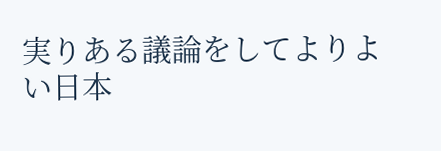実りある議論をしてよりよい日本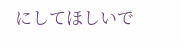にしてほしいで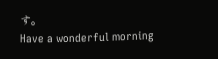す。
Have a wonderful morning